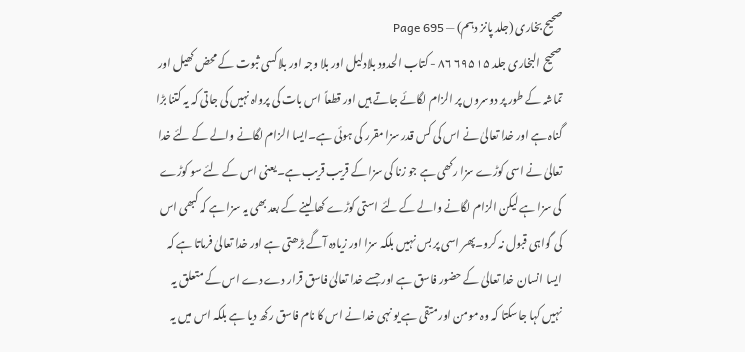صحیح بخاری (جلد پانز دہم) — Page 695
صحیح البخاری جلد ۱۵ ۶۹۵ ۸۶ - کتاب الحدود بلادلیل اور بلا وجہ اور بلاکسی ثبوت کے محض کھیل اور تماشہ کے طور پر دوسروں پر الزام لگائے جاتے ہیں اور قطعاً اس بات کی پرواہ نہیں کی جاتی کہ یہ کتنا بڑا گناہ ہے اور خدا تعالیٰ نے اس کی کس قدر سزا مقرر کی ہوئی ہے۔ایسا الزام لگانے والے کے لئے خدا تعالیٰ نے اسی کوڑے سزا رکھی ہے جو زنا کی سزا کے قریب قریب ہے۔یعنی اس کے لئے سو کوڑے کی سزا ہے لیکن الزام لگانے والے کے لئے استی کوڑے کھا لینے کے بعد بھی یہ سزا ہے کہ کبھی اس کی گواہی قبول نہ کرو۔پھر اسی پر بس نہیں بلکہ سزا اور زیادہ آگے بڑھتی ہے اور خدا تعالیٰ فرماتا ہے کہ ایسا انسان خدا تعالیٰ کے حضور فاسق ہے اور جسے خدا تعالیٰ فاسق قرار دے دے اس کے متعلق یہ نہیں کہا جاسکتا کہ وہ مومن اور متقی ہے یو نہی خدا نے اس کا نام فاسق رکھ دیا ہے بلکہ اس میں یہ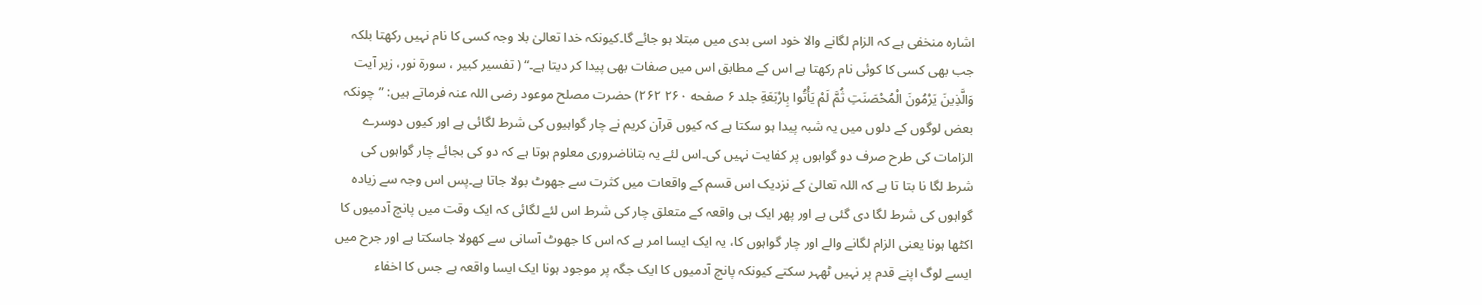اشارہ منخفی ہے کہ الزام لگانے والا خود اسی بدی میں مبتلا ہو جائے گا۔کیونکہ خدا تعالیٰ بلا وجہ کسی کا نام نہیں رکھتا بلکہ جب بھی کسی کا کوئی نام رکھتا ہے اس کے مطابق اس میں صفات بھی پیدا کر دیتا ہے۔“ ( تفسیر کبیر ، سورۃ نور، زیر آیت وَالَّذِينَ يَرْمُونَ الْمُحْصَنَتِ ثُمَّ لَمْ يَأْتُوا بِارْبَعَةِ جلد ۶ صفحه ۲۶۰ ۲۶۲) حضرت مصلح موعود رضی اللہ عنہ فرماتے ہیں: ”چونکہ بعض لوگوں کے دلوں میں یہ شبہ پیدا ہو سکتا ہے کہ کیوں قرآن کریم نے چار گواہیوں کی شرط لگائی ہے اور کیوں دوسرے الزامات کی طرح صرف دو گواہوں پر کفایت نہیں کی۔اس لئے یہ بتاناضروری معلوم ہوتا ہے کہ دو کی بجائے چار گواہوں کی شرط لگا نا بتا تا ہے کہ اللہ تعالیٰ کے نزدیک اس قسم کے واقعات میں کثرت سے جھوٹ بولا جاتا ہے۔پس اس وجہ سے زیادہ گواہوں کی شرط لگا دی گئی ہے اور پھر ایک ہی واقعہ کے متعلق چار کی شرط اس لئے لگائی کہ ایک وقت میں پانچ آدمیوں کا اکٹھا ہونا یعنی الزام لگانے والے اور چار گواہوں کا، یہ ایک ایسا امر ہے کہ اس کا جھوٹ آسانی سے کھولا جاسکتا ہے اور جرح میں ایسے لوگ اپنے قدم پر نہیں ٹھہر سکتے کیونکہ پانچ آدمیوں کا ایک جگہ پر موجود ہونا ایک ایسا واقعہ ہے جس کا اخفاء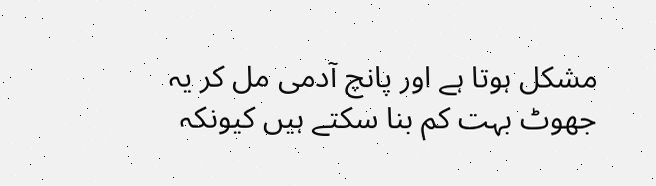مشکل ہوتا ہے اور پانچ آدمی مل کر یہ جھوٹ بہت کم بنا سکتے ہیں کیونکہ